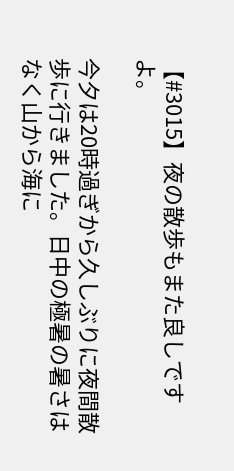【#3015】夜の散歩もまた良しですよ。

今夕は20時過ぎから久しぶりに夜間散歩に行きました。日中の極暑の暑さはなく山から海に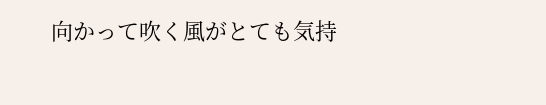向かって吹く風がとても気持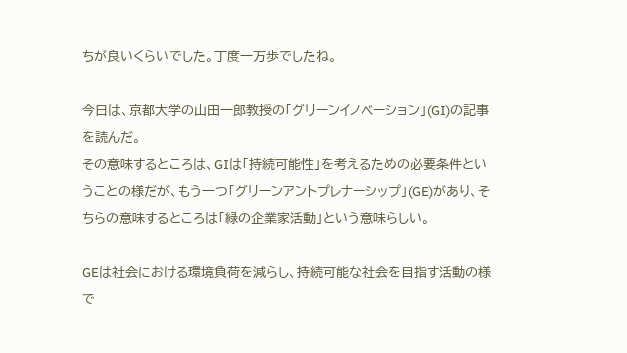ちが良いくらいでした。丁度一万歩でしたね。

今日は、京都大学の山田一郎教授の「グリーンイノベーション」(GI)の記事を読んだ。
その意味するところは、GIは「持続可能性」を考えるための必要条件ということの様だが、もう一つ「グリーンアントプレナーシップ」(GE)があり、そちらの意味するところは「緑の企業家活動」という意味らしい。

GEは社会における環境負荷を減らし、持続可能な社会を目指す活動の様で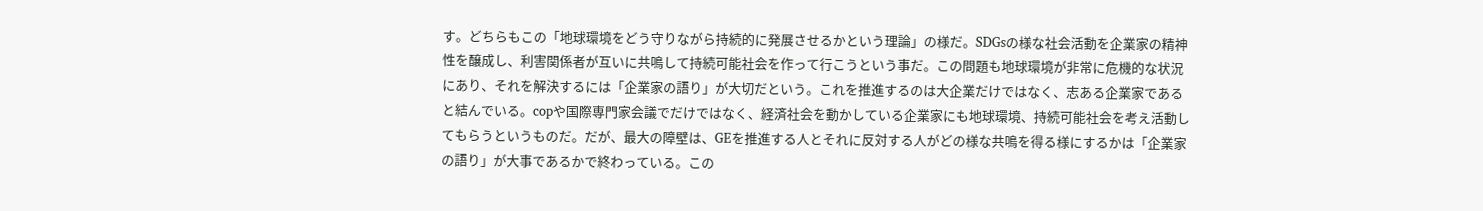す。どちらもこの「地球環境をどう守りながら持続的に発展させるかという理論」の様だ。SDGsの様な社会活動を企業家の精神性を醸成し、利害関係者が互いに共鳴して持続可能社会を作って行こうという事だ。この問題も地球環境が非常に危機的な状況にあり、それを解決するには「企業家の語り」が大切だという。これを推進するのは大企業だけではなく、志ある企業家であると結んでいる。copや国際専門家会議でだけではなく、経済社会を動かしている企業家にも地球環境、持続可能社会を考え活動してもらうというものだ。だが、最大の障壁は、GEを推進する人とそれに反対する人がどの様な共鳴を得る様にするかは「企業家の語り」が大事であるかで終わっている。この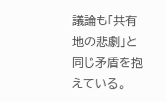議論も「共有地の悲劇」と同じ矛盾を抱えている。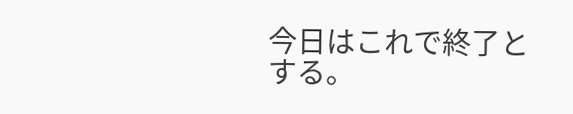今日はこれで終了とする。